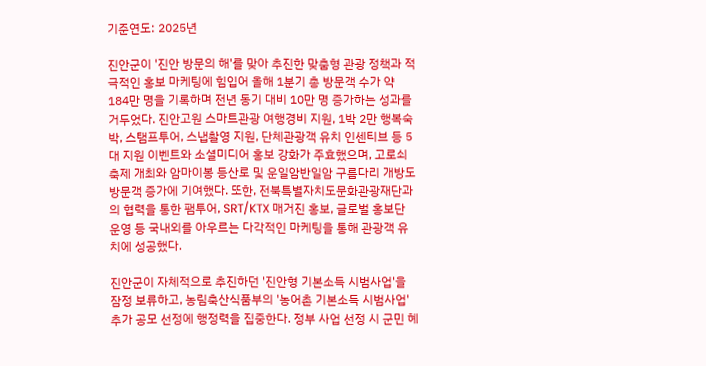기준연도: 2025년

진안군이 '진안 방문의 해'를 맞아 추진한 맞춤형 관광 정책과 적극적인 홍보 마케팅에 힘입어 올해 1분기 총 방문객 수가 약 184만 명을 기록하며 전년 동기 대비 10만 명 증가하는 성과를 거두었다. 진안고원 스마트관광 여행경비 지원, 1박 2만 행복숙박, 스탬프투어, 스냅촬영 지원, 단체관광객 유치 인센티브 등 5대 지원 이벤트와 소셜미디어 홍보 강화가 주효했으며, 고로쇠 축제 개최와 암마이봉 등산로 및 운일암반일암 구름다리 개방도 방문객 증가에 기여했다. 또한, 전북특별자치도문화관광재단과의 협력을 통한 팸투어, SRT/KTX 매거진 홍보, 글로벌 홍보단 운영 등 국내외를 아우르는 다각적인 마케팅을 통해 관광객 유치에 성공했다.

진안군이 자체적으로 추진하던 '진안형 기본소득 시범사업'을 잠정 보류하고, 농림축산식품부의 '농어촌 기본소득 시범사업' 추가 공모 선정에 행정력을 집중한다. 정부 사업 선정 시 군민 혜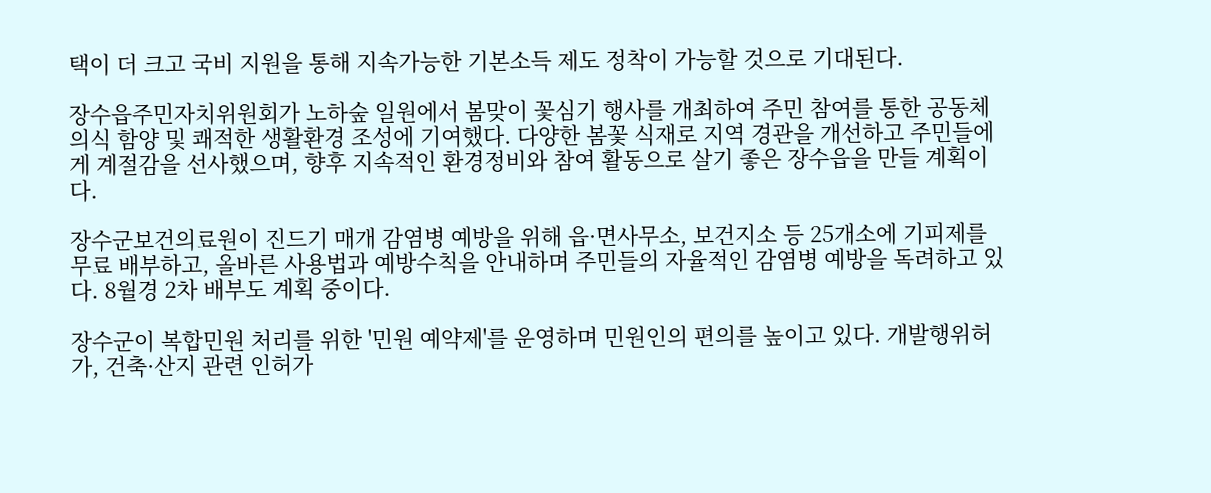택이 더 크고 국비 지원을 통해 지속가능한 기본소득 제도 정착이 가능할 것으로 기대된다.

장수읍주민자치위원회가 노하숲 일원에서 봄맞이 꽃심기 행사를 개최하여 주민 참여를 통한 공동체 의식 함양 및 쾌적한 생활환경 조성에 기여했다. 다양한 봄꽃 식재로 지역 경관을 개선하고 주민들에게 계절감을 선사했으며, 향후 지속적인 환경정비와 참여 활동으로 살기 좋은 장수읍을 만들 계획이다.

장수군보건의료원이 진드기 매개 감염병 예방을 위해 읍·면사무소, 보건지소 등 25개소에 기피제를 무료 배부하고, 올바른 사용법과 예방수칙을 안내하며 주민들의 자율적인 감염병 예방을 독려하고 있다. 8월경 2차 배부도 계획 중이다.

장수군이 복합민원 처리를 위한 '민원 예약제'를 운영하며 민원인의 편의를 높이고 있다. 개발행위허가, 건축·산지 관련 인허가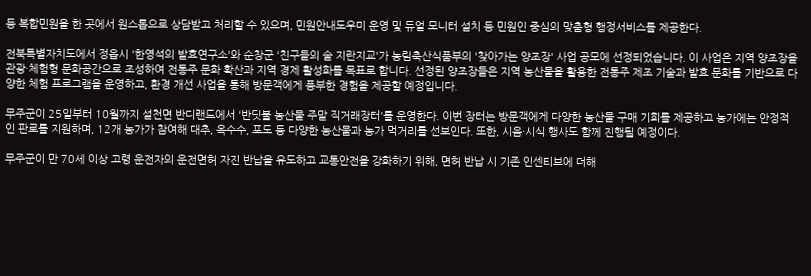등 복합민원을 한 곳에서 원스톱으로 상담받고 처리할 수 있으며, 민원안내도우미 운영 및 듀얼 모니터 설치 등 민원인 중심의 맞춤형 행정서비스를 제공한다.

전북특별자치도에서 정읍시 '한영석의 발효연구소'와 순창군 '친구들의 술 지란지교'가 농림축산식품부의 '찾아가는 양조장' 사업 공모에 선정되었습니다. 이 사업은 지역 양조장을 관광·체험형 문화공간으로 조성하여 전통주 문화 확산과 지역 경제 활성화를 목표로 합니다. 선정된 양조장들은 지역 농산물을 활용한 전통주 제조 기술과 발효 문화를 기반으로 다양한 체험 프로그램을 운영하고, 환경 개선 사업을 통해 방문객에게 풍부한 경험을 제공할 예정입니다.

무주군이 25일부터 10월까지 설천면 반디랜드에서 '반딧불 농산물 주말 직거래장터'를 운영한다. 이번 장터는 방문객에게 다양한 농산물 구매 기회를 제공하고 농가에는 안정적인 판로를 지원하며, 12개 농가가 참여해 대추, 옥수수, 포도 등 다양한 농산물과 농가 먹거리를 선보인다. 또한, 시음·시식 행사도 함께 진행될 예정이다.

무주군이 만 70세 이상 고령 운전자의 운전면허 자진 반납을 유도하고 교통안전을 강화하기 위해, 면허 반납 시 기존 인센티브에 더해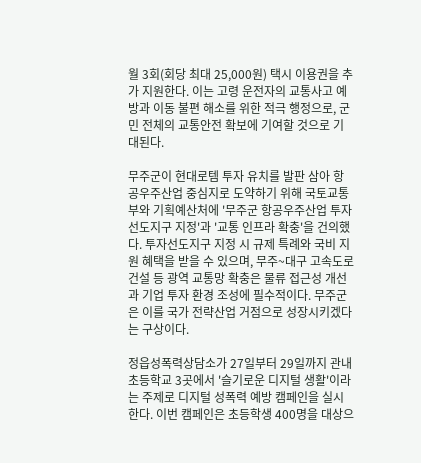월 3회(회당 최대 25,000원) 택시 이용권을 추가 지원한다. 이는 고령 운전자의 교통사고 예방과 이동 불편 해소를 위한 적극 행정으로, 군민 전체의 교통안전 확보에 기여할 것으로 기대된다.

무주군이 현대로템 투자 유치를 발판 삼아 항공우주산업 중심지로 도약하기 위해 국토교통부와 기획예산처에 '무주군 항공우주산업 투자선도지구 지정'과 '교통 인프라 확충'을 건의했다. 투자선도지구 지정 시 규제 특례와 국비 지원 혜택을 받을 수 있으며, 무주~대구 고속도로 건설 등 광역 교통망 확충은 물류 접근성 개선과 기업 투자 환경 조성에 필수적이다. 무주군은 이를 국가 전략산업 거점으로 성장시키겠다는 구상이다.

정읍성폭력상담소가 27일부터 29일까지 관내 초등학교 3곳에서 '슬기로운 디지털 생활'이라는 주제로 디지털 성폭력 예방 캠페인을 실시한다. 이번 캠페인은 초등학생 400명을 대상으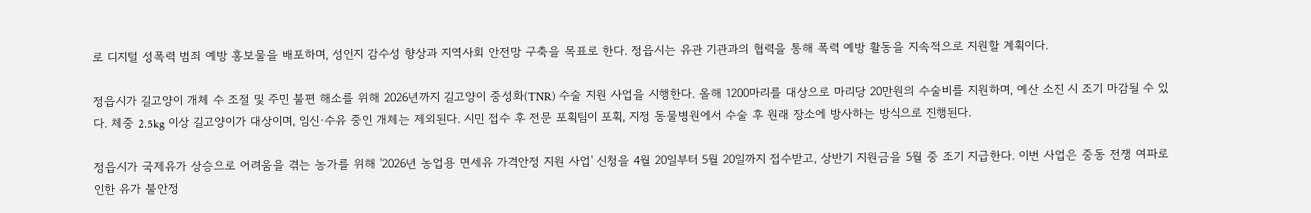로 디지털 성폭력 범죄 예방 홍보물을 배포하며, 성인지 감수성 향상과 지역사회 안전망 구축을 목표로 한다. 정읍시는 유관 기관과의 협력을 통해 폭력 예방 활동을 지속적으로 지원할 계획이다.

정읍시가 길고양이 개체 수 조절 및 주민 불편 해소를 위해 2026년까지 길고양이 중성화(TNR) 수술 지원 사업을 시행한다. 올해 1200마리를 대상으로 마리당 20만원의 수술비를 지원하며, 예산 소진 시 조기 마감될 수 있다. 체중 2.5kg 이상 길고양이가 대상이며, 임신·수유 중인 개체는 제외된다. 시민 접수 후 전문 포획팀이 포획, 지정 동물병원에서 수술 후 원래 장소에 방사하는 방식으로 진행된다.

정읍시가 국제유가 상승으로 어려움을 겪는 농가를 위해 '2026년 농업용 면세유 가격안정 지원 사업' 신청을 4월 20일부터 5월 20일까지 접수받고, 상반기 지원금을 5월 중 조기 지급한다. 이번 사업은 중동 전쟁 여파로 인한 유가 불안정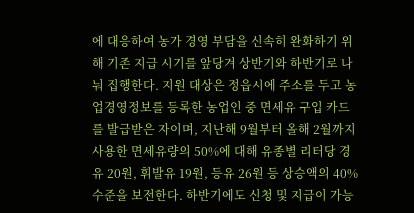에 대응하여 농가 경영 부담을 신속히 완화하기 위해 기존 지급 시기를 앞당겨 상반기와 하반기로 나눠 집행한다. 지원 대상은 정읍시에 주소를 두고 농업경영정보를 등록한 농업인 중 면세유 구입 카드를 발급받은 자이며, 지난해 9월부터 올해 2월까지 사용한 면세유량의 50%에 대해 유종별 리터당 경유 20원, 휘발유 19원, 등유 26원 등 상승액의 40% 수준을 보전한다. 하반기에도 신청 및 지급이 가능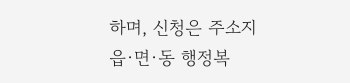하며, 신청은 주소지 읍·면·동 행정복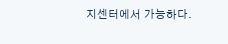지센터에서 가능하다.